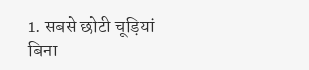1. सबसे छोटी चूड़ियां
बिना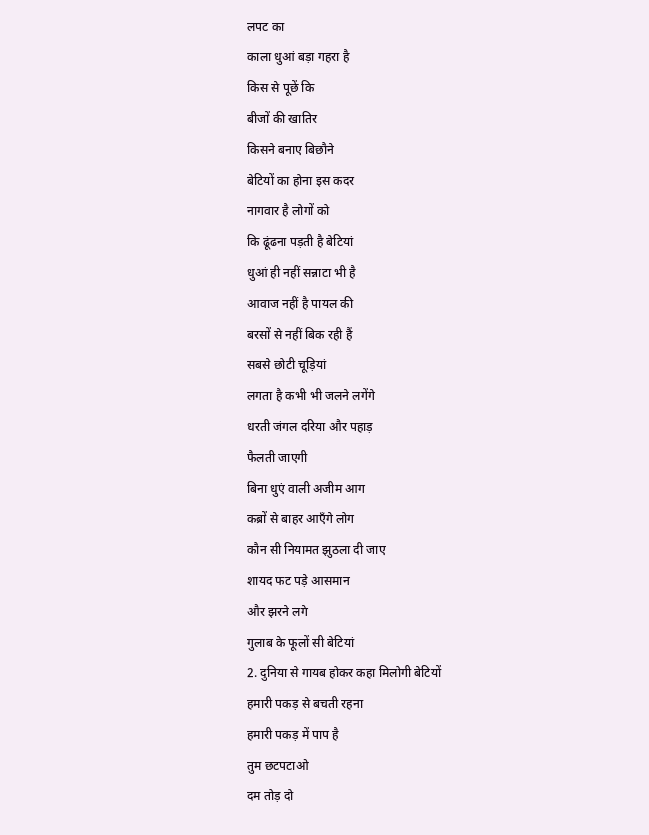लपट का
काला धुआं बड़ा गहरा है
किस से पूछें कि
बीजों की खातिर
किसने बनाए बिछौने
बेटियों का होना इस कदर
नागवार है लोगों को
कि ढूंढना पड़ती है बेटियां
धुआं ही नहीं सन्नाटा भी है
आवाज नहीं है पायल की
बरसों से नहीं बिक रही हैं
सबसे छोटी चूड़ियां
लगता है कभी भी जलने लगेंगे
धरती जंगल दरिया और पहाड़
फैलती जाएगी
बिना धुएं वाली अजीम आग
कब्रों से बाहर आएँगे लोग
कौन सी नियामत झुठला दी जाए
शायद फट पड़े आसमान
और झरने लगे
गुलाब के फूलों सी बेटियां
2. दुनिया से गायब होकर कहा मिलोगी बेटियों
हमारी पकड़ से बचती रहना
हमारी पकड़ में पाप है
तुम छटपटाओ
दम तोड़ दो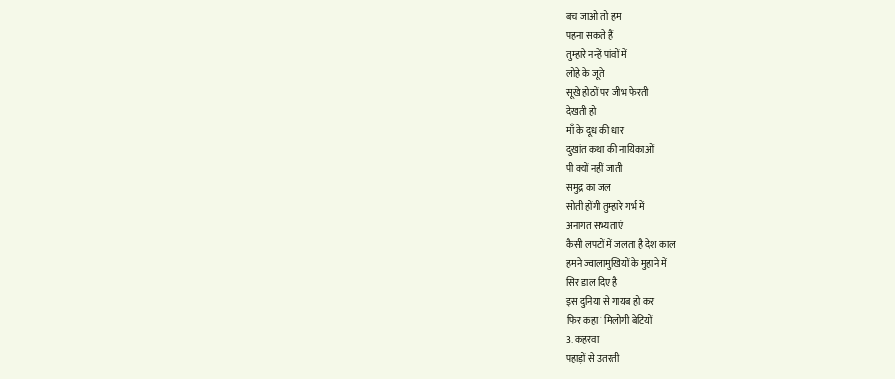बच जाओ तो हम
पहना सकते हैं
तुम्हारे नन्हें पांवों में
लोहे के जूते
सूखे होठों पर जीभ फेरती
देखती हो
माँ के दूध की धार
दुखांत कथा की नायिकाओं
पी क्यों नहीं जाती
समुद्र का जल
सोती होंगी तुम्हारे गर्भ में
अनागत सभ्यताएं
कैसी लपटों में जलता है देश काल
हमने ज्वालामुखियों के मुहाने में
सिर डाल दिए है
इस दुनिया से गायब हो कर
फिर कहा˙ मिलोगी बेटियों
3. कहरवा
पहाड़ों से उतरती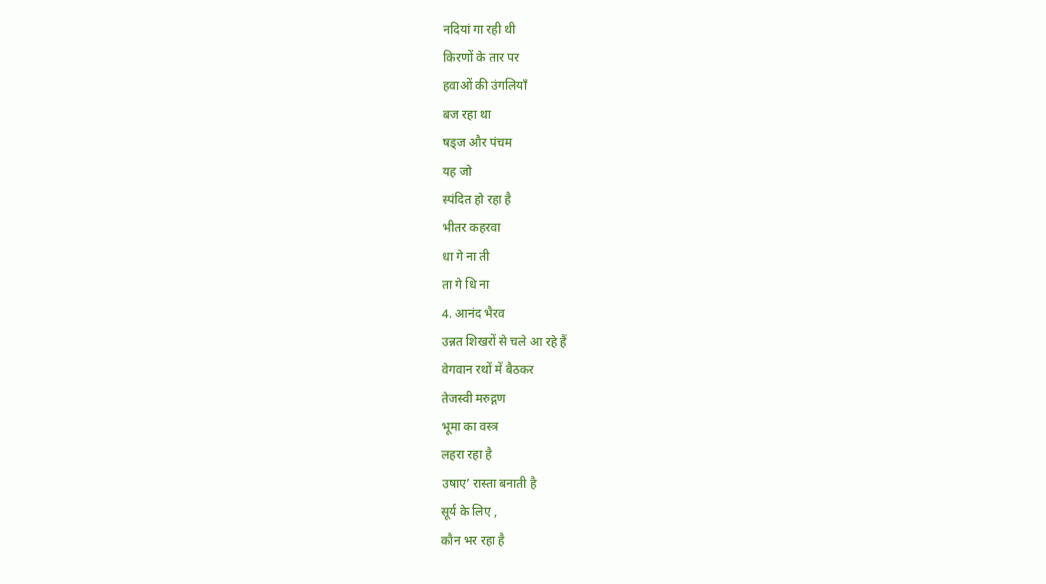नदियां गा रही थी
किरणों के तार पर
हवाओं की उंगलियाँ
बज रहा था
षड्ज और पंचम
यह जो
स्पंदित हो रहा है
भीतर कहरवा
धा गे ना ती
ता गे धि ना
4. आनंद भैरव
उन्नत शिखरों से चले आ रहे हैं
वेगवान रथों में बैठकर
तेजस्वी मरुद्गण
भूमा का वस्त्र
लहरा रहा है
उषाए’ रास्ता बनाती है
सूर्य के लिए ,
कौन भर रहा है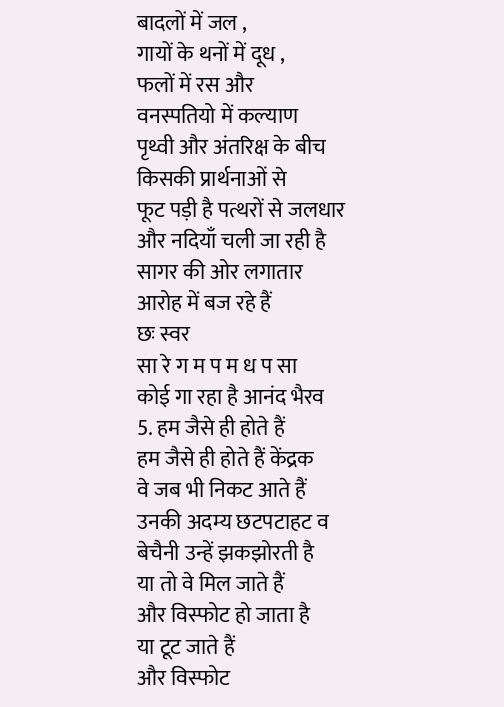बादलों में जल ,
गायों के थनों में दूध ,
फलों में रस और
वनस्पतियो में कल्याण
पृथ्वी और अंतरिक्ष के बीच
किसकी प्रार्थनाओं से
फूट पड़ी है पत्थरों से जलधार
और नदियाँ चली जा रही है
सागर की ओर लगातार
आरोह में बज रहे हैं
छः स्वर
सा रे ग म प म ध प सा
कोई गा रहा है आनंद भैरव
5. हम जैसे ही होते हैं
हम जैसे ही होते हैं केंद्रक
वे जब भी निकट आते हैं
उनकी अदम्य छटपटाहट व
बेचैनी उन्हें झकझोरती है
या तो वे मिल जाते हैं
और विस्फोट हो जाता है
या टूट जाते हैं
और विस्फोट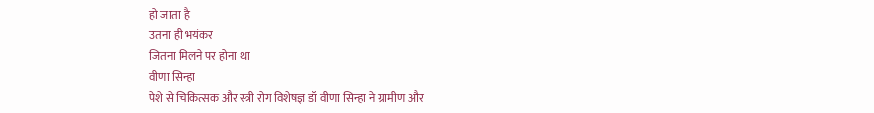हो जाता है
उतना ही भयंकर
जितना मिलने पर होना था
वीणा सिन्हा
पेशे से चिकित्सक और स्त्री रोग विशेषज्ञ डॉ वीणा सिन्हा ने ग्रामीण और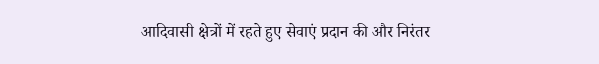आदिवासी क्षेत्रों में रहते हुए सेवाएं प्रदान की और निरंतर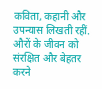कविता, कहानी और उपन्यास लिखती रहीं. औरों के जीवन को संरक्षित और बेहतर करने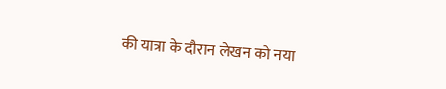की यात्रा के दौरान लेखन को नया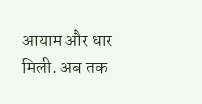आयाम और धार मिली. अब तक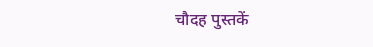चौदह पुस्तकें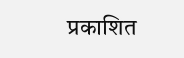प्रकाशित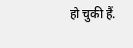हो चुकी हैं.